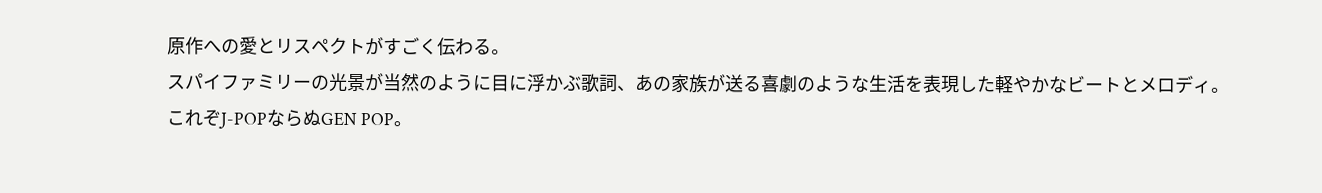原作への愛とリスペクトがすごく伝わる。
スパイファミリーの光景が当然のように目に浮かぶ歌詞、あの家族が送る喜劇のような生活を表現した軽やかなビートとメロディ。
これぞJ-POPならぬGEN POP。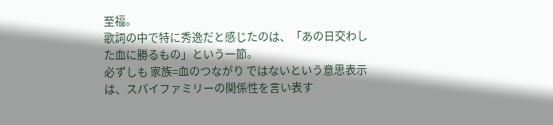至福。
歌詞の中で特に秀逸だと感じたのは、「あの日交わした血に勝るもの」という一節。
必ずしも 家族=血のつながり ではないという意思表示は、スパイファミリーの関係性を言い表す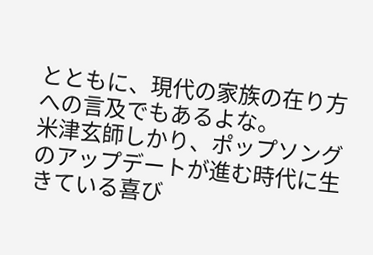とともに、現代の家族の在り方への言及でもあるよな。
米津玄師しかり、ポップソングのアップデートが進む時代に生きている喜び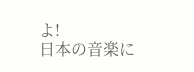よ!
日本の音楽に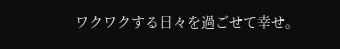ワクワクする日々を過ごせて幸せ。